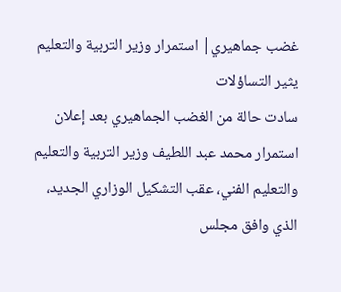غضب جماهيري| استمرار وزير التربية والتعليم يثير التساؤلات
سادت حالة من الغضب الجماهيري بعد إعلان استمرار محمد عبد اللطيف وزير التربية والتعليم والتعليم الفني، عقب التشكيل الوزاري الجديد، الذي وافق مجلس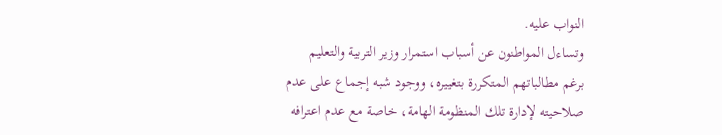النواب عليه.
وتساءل المواطنون عن أسباب استمرار وزير التربية والتعليم برغم مطالباتهم المتكررة بتغييره، ووجود شبه إجماع على عدم صلاحيته لإدارة تلك المنظومة الهامة، خاصة مع عدم اعترافه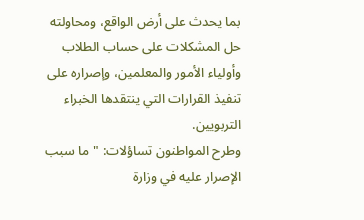بما يحدث على أرض الواقع، ومحاولته حل المشكلات على حساب الطلاب وأولياء الأمور والمعلمين، وإصراره على تنفيذ القرارات التي ينتقدها الخبراء التربويين.
وطرح المواطنون تساؤلات: "ما سبب الإصرار عليه في وزارة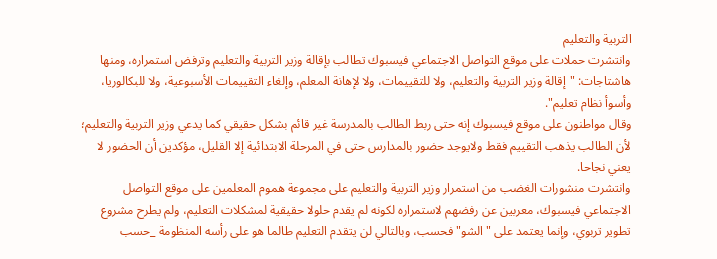التربية والتعليم
وانتشرت حملات على موقع التواصل الاجتماعي فيسبوك تطالب بإقالة وزير التربية والتعليم وترفض استمراره، ومنها هاشتاجات: "إقالة وزير التربية والتعليم، ولا للتقييمات، ولا لإهانة المعلم، وإلغاء التقييمات الأسبوعية، ولا للبكالوريا، وأسوأ نظام تعليم".
وقال مواطنون على موقع فيسبوك إنه حتى ربط الطالب بالمدرسة غير قائم بشكل حقيقي كما يدعي وزير التربية والتعليم؛ لأن الطالب يذهب التقييم فقط ولايوجد حضور بالمدارس حتى في المرحلة الابتدائية إلا القليل، مؤكدين أن الحضور لا يعني نجاحا.
وانتشرت منشورات الغضب من استمرار وزير التربية والتعليم على مجموعة هموم المعلمين على موقع التواصل الاجتماعي فيسبوك، معربين عن رفضهم لاستمراره لكونه لم يقدم حلولا حقيقية لمشكلات التعليم، ولم يطرح مشروع تطوير تربوي، وإنما يعتمد على "الشو" فحسب، وبالتالي لن يتقدم التعليم طالما هو على رأسه المنظومة _حسب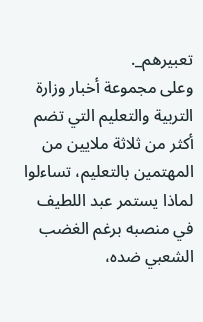تعبيرهم_.
وعلى مجموعة أخبار وزارة التربية والتعليم التي تضم أكثر من ثلاثة ملايين من المهتمين بالتعليم، تساءلوا لماذا يستمر عبد اللطيف في منصبه برغم الغضب الشعبي ضده،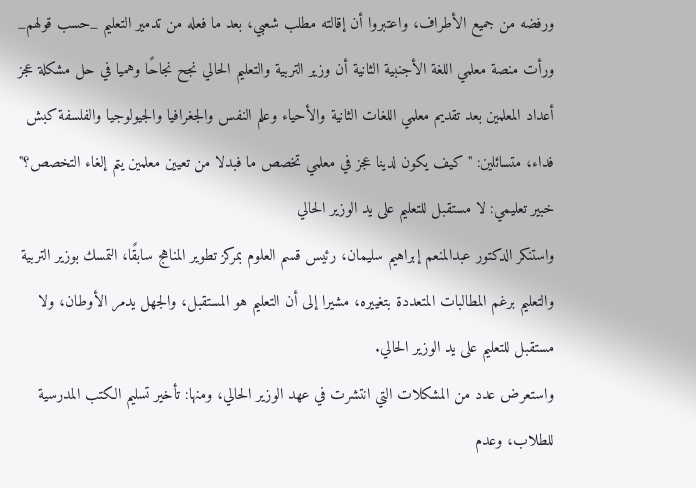ورفضه من جميع الأطراف، واعتبروا أن إقالته مطلب شعبي، بعد ما فعله من تدمير التعليم _حسب قولهم_
ورأت منصة معلمي اللغة الأجنبية الثانية أن وزير التربية والتعليم الحالي نجح نجاحًا وهميا في حل مشكلة عجز أعداد المعلمين بعد تقديم معلمي اللغات الثانية والأحياء وعلم النفس والجغرافيا والجيولوجيا والفلسفة كبش فداء، متسائلين: "كيف يكون لدينا عجز في معلمي تخصص ما فبدلا من تعيين معلمين يتم إلغاء التخصص؟"
خبير تعليمي: لا مستقبل للتعليم على يد الوزير الحالي
واستنكر الدكتور عبدالمنعم إبراهيم سليمان، رئيس قسم العلوم بمركز تطوير المناهج سابقًا، التمسك بوزير التربية والتعليم برغم المطالبات المتعددة بتغييره، مشيرا إلى أن التعليم هو المستقبل، والجهل يدمر الأوطان، ولا مستقبل للتعليم على يد الوزير الحالي.
واستعرض عدد من المشكلات التي انتشرت في عهد الوزير الحالي، ومنها: تأخير تسليم الكتب المدرسية للطلاب، وعدم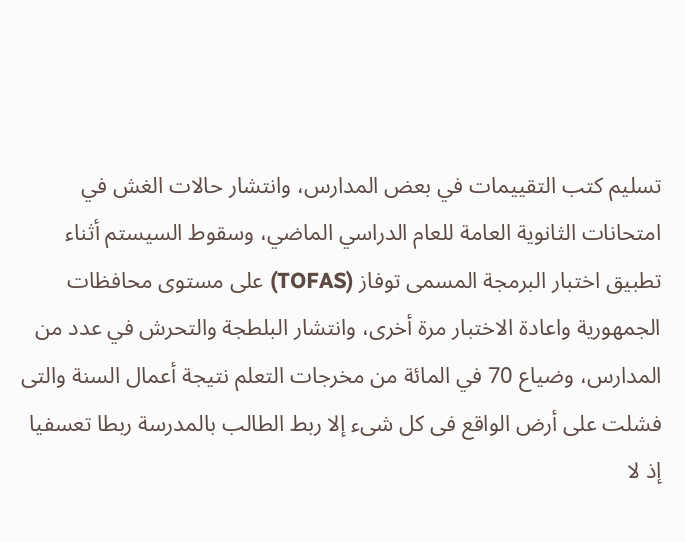تسليم كتب التقييمات في بعض المدارس، وانتشار حالات الغش في امتحانات الثانوية العامة للعام الدراسي الماضي، وسقوط السيستم أثناء تطبيق اختبار البرمجة المسمى توفاز (TOFAS) على مستوى محافظات الجمهورية واعادة الاختبار مرة أخرى، وانتشار البلطجة والتحرش في عدد من المدارس، وضياع 70 في المائة من مخرجات التعلم نتيجة أعمال السنة والتى فشلت على أرض الواقع فى كل شىء إلا ربط الطالب بالمدرسة ربطا تعسفيا إذ لا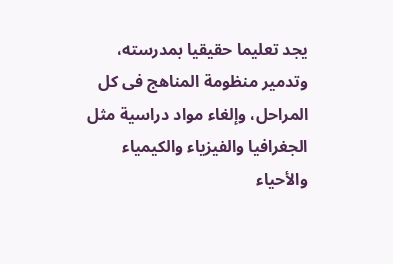يجد تعليما حقيقيا بمدرسته، وتدمير منظومة المناهج فى كل المراحل، وإلغاء مواد دراسية مثل الجغرافيا والفيزياء والكيمياء والأحياء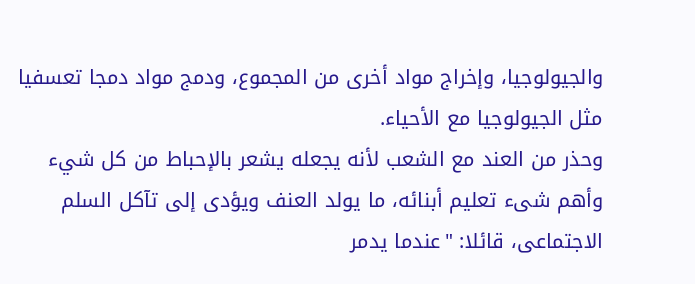والجيولوجيا، وإخراج مواد أخرى من المجموع، ودمج مواد دمجا تعسفيا مثل الجيولوجيا مع الأحياء.
وحذر من العند مع الشعب لأنه يجعله يشعر بالإحباط من كل شيء وأهم شىء تعليم أبنائه، ما يولد العنف ويؤدى إلى تآكل السلم الاجتماعى، قائلا: "عندما يدمر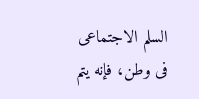السلم الاجتماعى فى وطن، فإنه يتم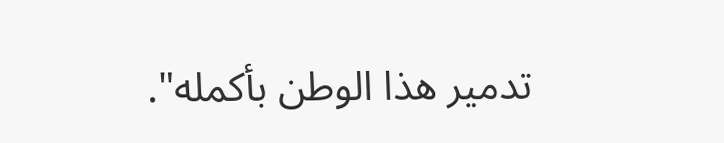تدمير هذا الوطن بأكمله".